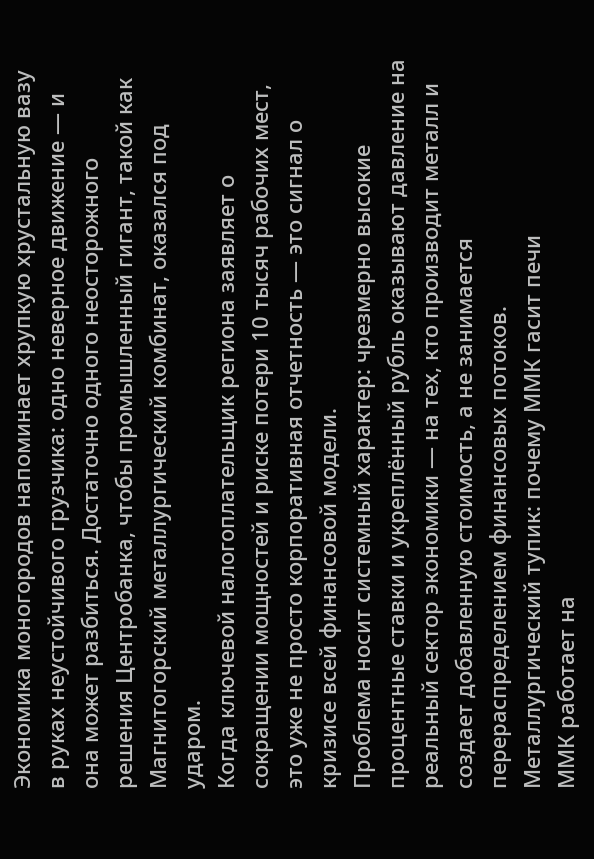Экономика моногородов напоминает хрупкую хрустальную вазу в руках неустойчивого грузчика: одно неверное движение — и она может разбиться. Достаточно одного неосторожного решения Центробанка, чтобы промышленный гигант, такой как Магнитогорский металлургический комбинат, оказался под ударом.
Когда ключевой налогоплательщик региона заявляет о сокращении мощностей и риске потери 10 тысяч рабочих мест, это уже не просто корпоративная отчетность — это сигнал о кризисе всей финансовой модели.
Проблема носит системный характер: чрезмерно высокие процентные ставки и укреплённый рубль оказывают давление на реальный сектор экономики — на тех, кто производит металл и создает добавленную стоимость, а не занимается перераспределением финансовых потоков.
Металлургический тупик: почему ММК гасит печи
ММК работает на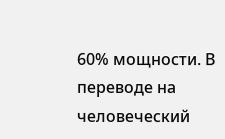60% мощности. В переводе на человеческий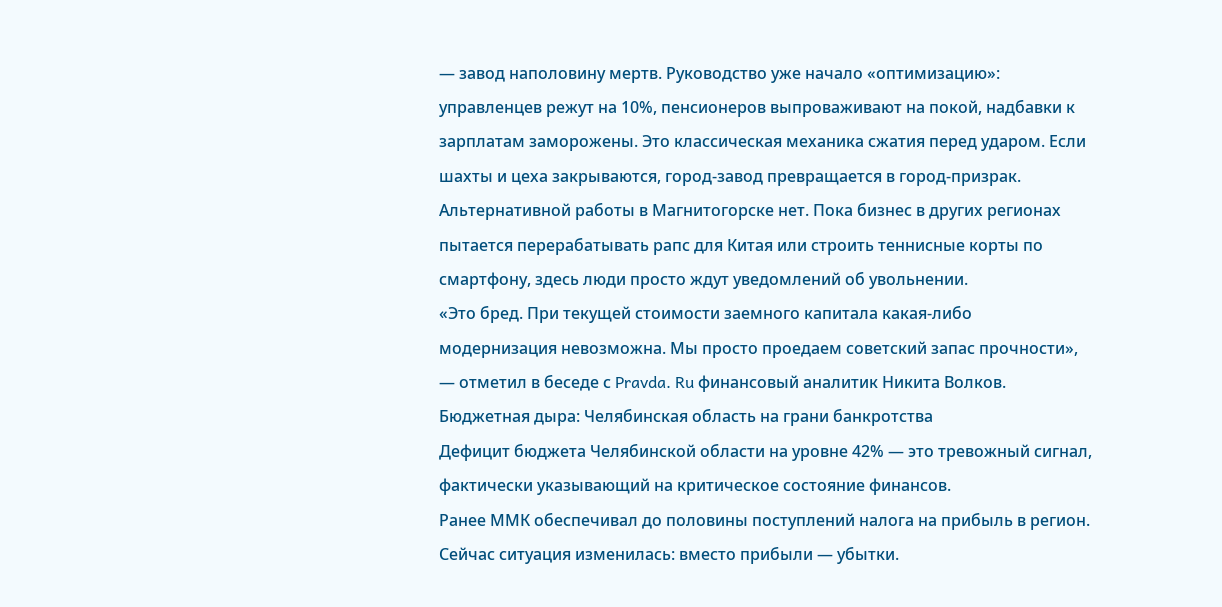— завод наполовину мертв. Руководство уже начало «оптимизацию»: управленцев режут на 10%, пенсионеров выпроваживают на покой, надбавки к зарплатам заморожены. Это классическая механика сжатия перед ударом. Если шахты и цеха закрываются, город-завод превращается в город-призрак.
Альтернативной работы в Магнитогорске нет. Пока бизнес в других регионах пытается перерабатывать рапс для Китая или строить теннисные корты по смартфону, здесь люди просто ждут уведомлений об увольнении.
«Это бред. При текущей стоимости заемного капитала какая-либо модернизация невозможна. Мы просто проедаем советский запас прочности», — отметил в беседе с Pravda. Ru финансовый аналитик Никита Волков.
Бюджетная дыра: Челябинская область на грани банкротства
Дефицит бюджета Челябинской области на уровне 42% — это тревожный сигнал, фактически указывающий на критическое состояние финансов.
Ранее ММК обеспечивал до половины поступлений налога на прибыль в регион. Сейчас ситуация изменилась: вместо прибыли — убытки.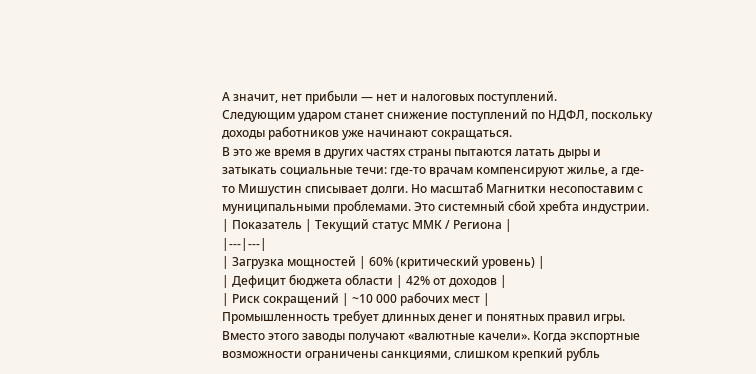А значит, нет прибыли — нет и налоговых поступлений.
Следующим ударом станет снижение поступлений по НДФЛ, поскольку доходы работников уже начинают сокращаться.
В это же время в других частях страны пытаются латать дыры и затыкать социальные течи: где-то врачам компенсируют жилье, а где-то Мишустин списывает долги. Но масштаб Магнитки несопоставим с муниципальными проблемами. Это системный сбой хребта индустрии.
| Показатель | Текущий статус ММК / Региона |
|---|---|
| Загрузка мощностей | 60% (критический уровень) |
| Дефицит бюджета области | 42% от доходов |
| Риск сокращений | ~10 000 рабочих мест |
Промышленность требует длинных денег и понятных правил игры. Вместо этого заводы получают «валютные качели». Когда экспортные возможности ограничены санкциями, слишком крепкий рубль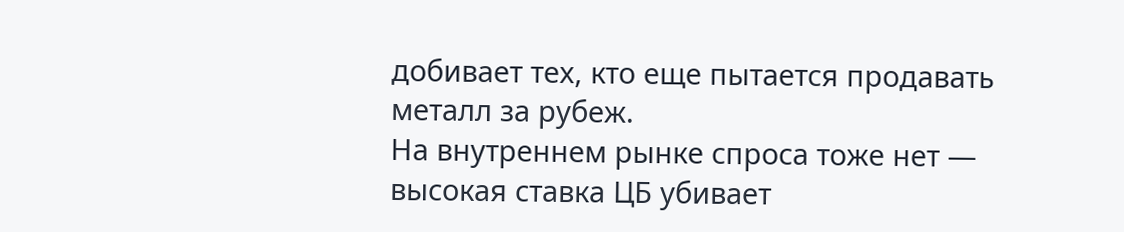добивает тех, кто еще пытается продавать металл за рубеж.
На внутреннем рынке спроса тоже нет — высокая ставка ЦБ убивает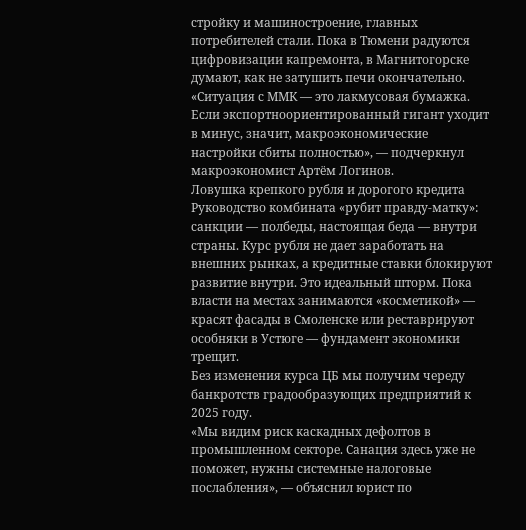стройку и машиностроение, главных потребителей стали. Пока в Тюмени радуются цифровизации капремонта, в Магнитогорске думают, как не затушить печи окончательно.
«Ситуация с ММК — это лакмусовая бумажка. Если экспортноориентированный гигант уходит в минус, значит, макроэкономические настройки сбиты полностью», — подчеркнул макроэкономист Артём Логинов.
Ловушка крепкого рубля и дорогого кредита
Руководство комбината «рубит правду-матку»: санкции — полбеды, настоящая беда — внутри страны. Курс рубля не дает заработать на внешних рынках, а кредитные ставки блокируют развитие внутри. Это идеальный шторм. Пока власти на местах занимаются «косметикой» — красят фасады в Смоленске или реставрируют особняки в Устюге — фундамент экономики трещит.
Без изменения курса ЦБ мы получим череду банкротств градообразующих предприятий к 2025 году.
«Мы видим риск каскадных дефолтов в промышленном секторе. Санация здесь уже не поможет, нужны системные налоговые послабления», — объяснил юрист по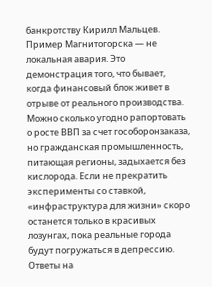банкротству Кирилл Мальцев.
Пример Магнитогорска — не локальная авария. Это демонстрация того, что бывает, когда финансовый блок живет в отрыве от реального производства. Можно сколько угодно рапортовать о росте ВВП за счет гособоронзаказа, но гражданская промышленность, питающая регионы, задыхается без кислорода. Если не прекратить эксперименты со ставкой, «инфраструктура для жизни» скоро останется только в красивых лозунгах, пока реальные города будут погружаться в депрессию.
Ответы на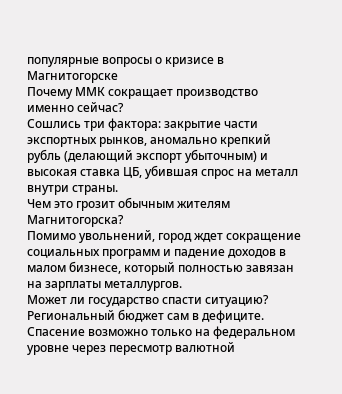популярные вопросы о кризисе в Магнитогорске
Почему ММК сокращает производство именно сейчас?
Сошлись три фактора: закрытие части экспортных рынков, аномально крепкий рубль (делающий экспорт убыточным) и высокая ставка ЦБ, убившая спрос на металл внутри страны.
Чем это грозит обычным жителям Магнитогорска?
Помимо увольнений, город ждет сокращение социальных программ и падение доходов в малом бизнесе, который полностью завязан на зарплаты металлургов.
Может ли государство спасти ситуацию?
Региональный бюджет сам в дефиците. Спасение возможно только на федеральном уровне через пересмотр валютной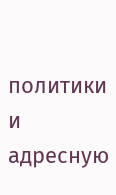политики и адресную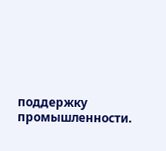поддержку промышленности.